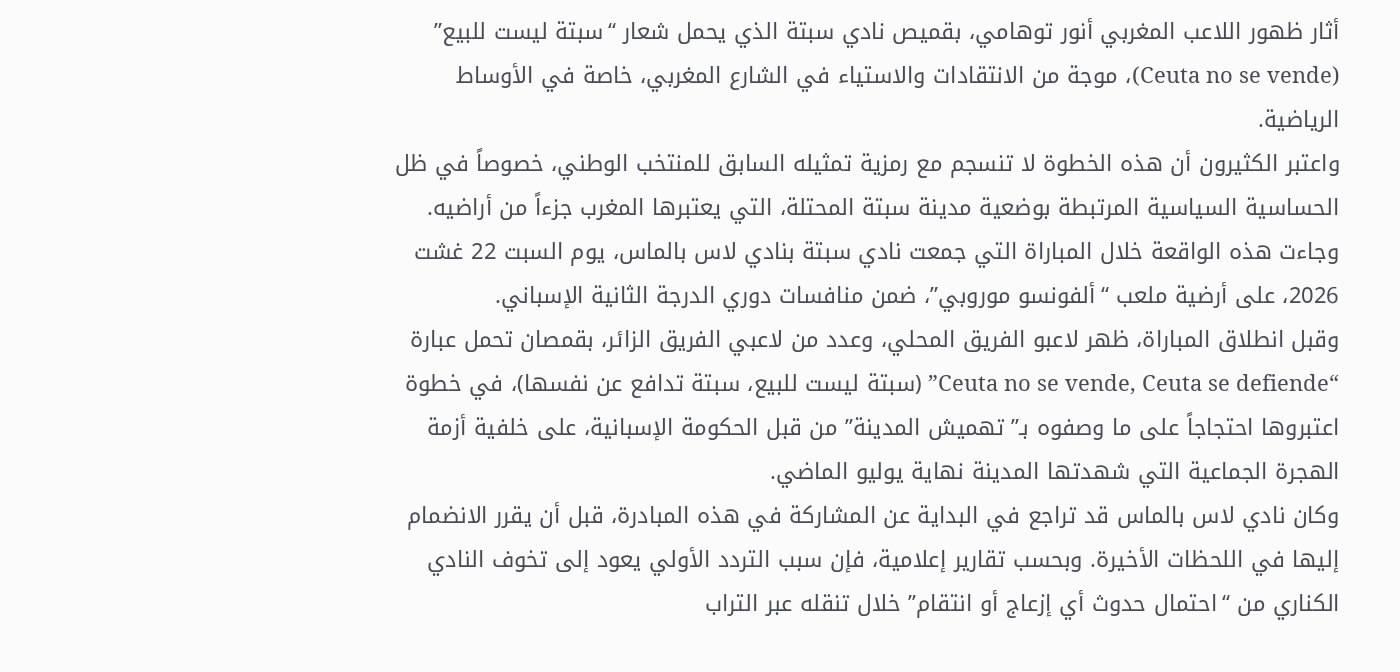أثار ظهور اللاعب المغربي أنور توهامي، بقميص نادي سبتة الذي يحمل شعار “سبتة ليست للبيع” (Ceuta no se vende)، موجة من الانتقادات والاستياء في الشارع المغربي، خاصة في الأوساط الرياضية.
واعتبر الكثيرون أن هذه الخطوة لا تنسجم مع رمزية تمثيله السابق للمنتخب الوطني، خصوصاً في ظل الحساسية السياسية المرتبطة بوضعية مدينة سبتة المحتلة، التي يعتبرها المغرب جزءاً من أراضيه.
وجاءت هذه الواقعة خلال المباراة التي جمعت نادي سبتة بنادي لاس بالماس، يوم السبت 22 غشت 2026، على أرضية ملعب “ألفونسو موروبي”، ضمن منافسات دوري الدرجة الثانية الإسباني.
وقبل انطلاق المباراة، ظهر لاعبو الفريق المحلي، وعدد من لاعبي الفريق الزائر، بقمصان تحمل عبارة “Ceuta no se vende, Ceuta se defiende” (سبتة ليست للبيع، سبتة تدافع عن نفسها)، في خطوة اعتبروها احتجاجاً على ما وصفوه بـ”تهميش المدينة” من قبل الحكومة الإسبانية، على خلفية أزمة الهجرة الجماعية التي شهدتها المدينة نهاية يوليو الماضي.
وكان نادي لاس بالماس قد تراجع في البداية عن المشاركة في هذه المبادرة، قبل أن يقرر الانضمام إليها في اللحظات الأخيرة. وبحسب تقارير إعلامية، فإن سبب التردد الأولي يعود إلى تخوف النادي الكناري من “احتمال حدوث أي إزعاج أو انتقام” خلال تنقله عبر التراب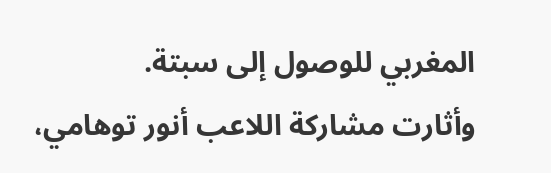المغربي للوصول إلى سبتة.
وأثارت مشاركة اللاعب أنور توهامي،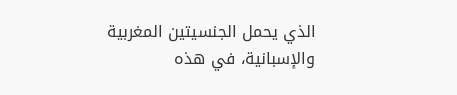الذي يحمل الجنسيتين المغربية والإسبانية، في هذه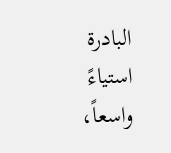البادرة استياءً واسعاً،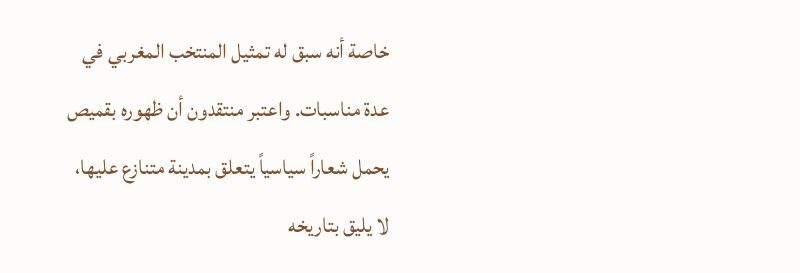خاصة أنه سبق له تمثيل المنتخب المغربي في عدة مناسبات. واعتبر منتقدون أن ظهوره بقميص يحمل شعاراً سياسياً يتعلق بمدينة متنازع عليها، لا يليق بتاريخه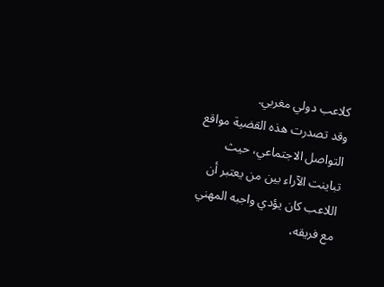كلاعب دولي مغربي.
وقد تصدرت هذه القضية مواقع التواصل الاجتماعي، حيث تباينت الآراء بين من يعتبر أن اللاعب كان يؤدي واجبه المهني مع فريقه،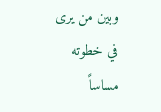وبين من يرى في خطوته مساساً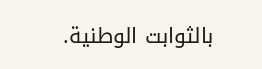بالثوابت الوطنية.